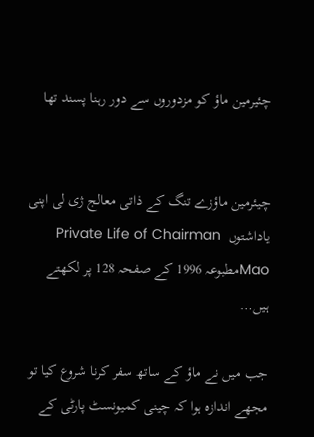چئیرمین ماؤ کو مزدوروں سے دور رہنا پسند تھا


چیئرمین ماؤزے تنگ کے ذاتی معالج ژی لی اپنی یاداشتوں  Private Life of Chairman Maoمطبوعہ 1996 کے صفحہ 128 پر لکھتے ہیں…

جب میں نے ماؤ کے ساتھ سفر کرنا شروع کیا تو مجھے اندازہ ہوا کہ چینی کمیونسٹ پارٹی کے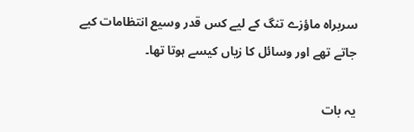سربراہ ماؤزے تنگ کے لیے کس قدر وسیع انتظامات کیے جاتے تھے اور وسائل کا زیاں کیسے ہوتا تھا۔

یہ بات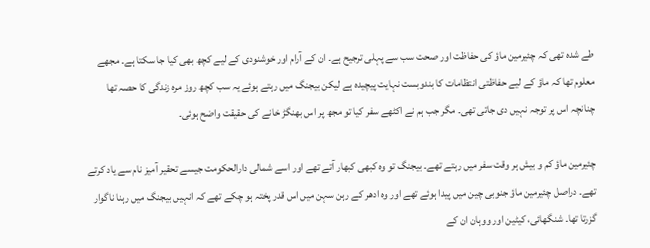طے شدہ تھی کہ چئیرمین ماؤ کی حفاظت اور صحت سب سے پہلی ترجیح ہے۔ ان کے آرام اور خوشنودی کے لیے کچھ بھی کیا جا سکتا ہے۔ مجھے معلوم تھا کہ ماؤ کے لیے حفاظتی انتظامات کا بندوبست نہایت پیچیدہ ہے لیکن بیجنگ میں رہتے ہوئے یہ سب کچھ روز مرہ زندگی کا حصہ تھا چنانچہ اس پر توجہ نہیں دی جاتی تھی۔ مگر جب ہم نے اکٹھے سفر کیا تو مجھ پر اس بھنگڑ خانے کی حقیقت واضح ہوئی۔

چئیرمین ماؤ کم و بیش ہر وقت سفر میں رہتے تھے۔ بیجنگ تو وہ کبھی کبھار آتے تھے اور اسے شمالی دارالحکومت جیسے تحقیر آمیز نام سے یاد کرتے تھے۔ دراصل چئیرمین ماؤ جنوبی چین میں پیدا ہوئے تھے اور وہ ادھر کے رہن سہن میں اس قدر پختہ ہو چکے تھے کہ انہیں بیجنگ میں رہنا ناگوار گزرتا تھا۔ شنگھائی، کیٹین اور ووہان ان کے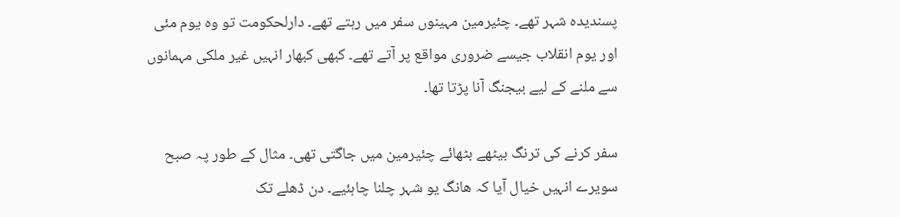پسندیدہ شہر تھے۔ چئیرمین مہینوں سفر میں رہتے تھے۔ دارلحکومت تو وہ یوم مئی اور یوم انقلاب جیسے ضروری مواقع پر آتے تھے۔ کبھی کبھار انہیں غیر ملکی مہمانوں سے ملنے کے لیے بیجنگ آنا پڑتا تھا۔

سفر کرنے کی ترنگ بیٹھے بٹھائے چئیرمین میں جاگتی تھی۔ مثال کے طور پہ صبح سویرے انہیں خیال آیا کہ ھانگ یو شہر چلنا چاہئیے۔ دن ڈھلے تک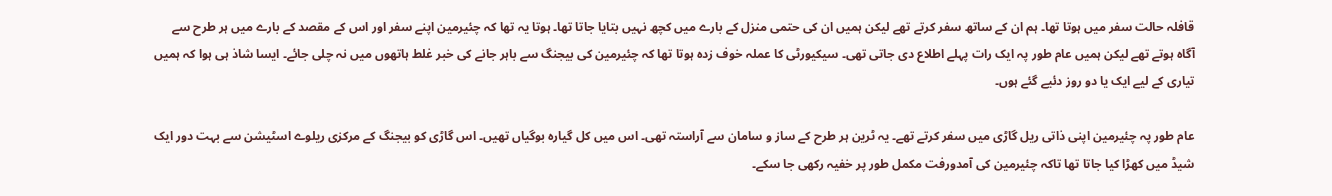قافلہ حالت سفر میں ہوتا تھا۔ ہم ان کے ساتھ سفر کرتے تھے لیکن ہمیں ان کی حتمی منزل کے بارے میں کچھ نہیں بتایا جاتا تھا۔ ہوتا یہ تھا کہ چئیرمین اپنے سفر اور اس کے مقصد کے بارے میں ہر طرح سے آگاہ ہوتے تھے لیکن ہمیں عام طور پہ ایک رات پہلے اطلاع دی جاتی تھی۔ سیکیورٹی کا عملہ خوف زدہ ہوتا تھا کہ چئیرمین کی بیجنگ سے باہر جانے کی خبر غلط ہاتھوں میں نہ چلی جائے۔ ایسا شاذ ہی ہوا کہ ہمیں تیاری کے لیے ایک یا دو روز دئیے گئے ہوں۔

عام طور پہ چئیرمین اپنی ذاتی ریل گاڑی میں سفر کرتے تھے۔ یہ ٹرین ہر طرح کے ساز و سامان سے آراستہ تھی۔ اس میں کل گیارہ بوگیاں تھیں۔ اس گاڑی کو بیجنگ کے مرکزی ریلوے اسٹیشن سے بہت دور ایک شیڈ میں کھڑا کیا جاتا تھا تاکہ چئیرمین کی آمدورفت مکمل طور پر خفیہ رکھی جا سکے۔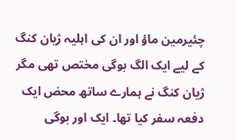چئیرمین ماؤ اور ان کی اہلیہ ژیان کنگ کے لیے ایک الگ بوگی مختص تھی مگر ژیان کنگ نے ہمارے ساتھ محض ایک دفعہ سفر کیا تھا۔ ایک اور بوگی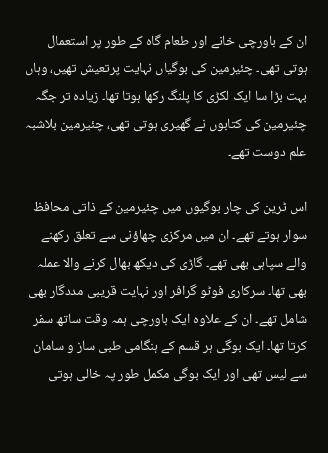ان کے باورچی خانے اور طعام گاہ کے طور پر استعمال ہوتی تھی۔ چئیرمین کی بوگیاں نہایت پرتعیش تھیں، وہاں بہت بڑا سا ایک لکڑی کا پلنگ رکھا ہوتا تھا۔ زیادہ تر جگہ چئیرمین کی کتابوں نے گھیری ہوتی تھی، چئیرمین بلاشبہ علم دوست تھے۔

اس ٹرین کی چار بوگیوں میں چئیرمین کے ذاتی محافظ سوار ہوتے تھے۔ ان میں مرکزی چھاؤنی سے تعلق رکھنے والے سپاہی بھی تھے۔ گاڑی کی دیکھ بھال کرنے والا عملہ بھی تھا۔ سرکاری فوٹو گرافر اور نہایت قریبی مددگار بھی شامل تھے۔ ان کے علاوہ ایک باورچی ہمہ وقت ساتھ سفر کرتا تھا۔ ایک بوگی ہر قسم کے ہنگامی طبی ساز و سامان سے لیس تھی اور ایک بوگی مکمل طور پہ خالی ہوتی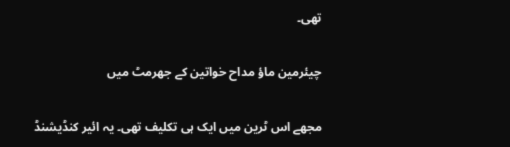تھی۔

چیئرمین ماؤ مداح خواتین کے جھرمٹ میں

مجھے اس ٹرین میں ایک ہی تکلیف تھی۔ یہ ائیر کنڈیشنڈ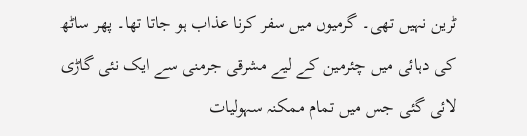ٹرین نہیں تھی۔ گرمیوں میں سفر کرنا عذاب ہو جاتا تھا۔ پھر ساٹھ کی دہائی میں چئرمین کے لیے مشرقی جرمنی سے ایک نئی گاڑی لائی گئی جس میں تمام ممکنہ سہولیات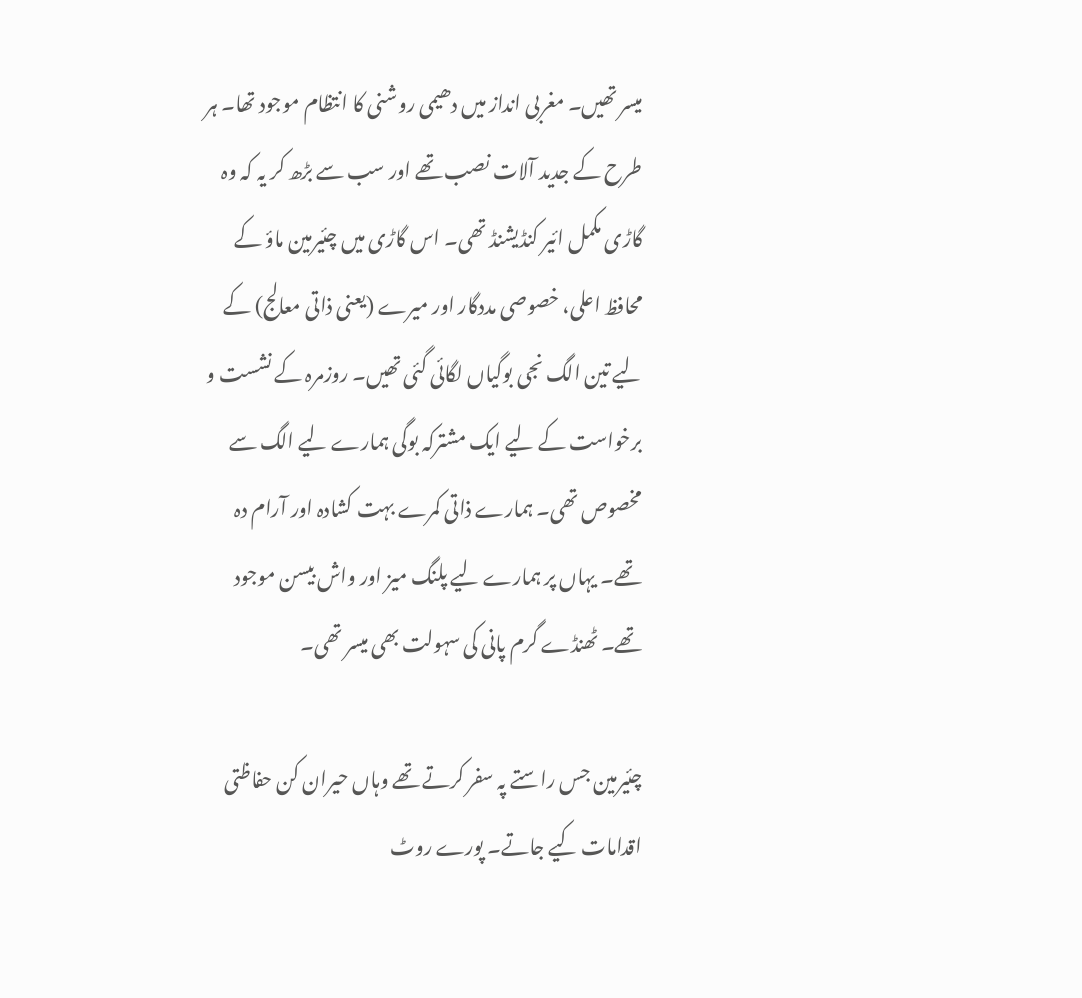میسر تھیں۔ مغربی انداز میں دھیمی روشنی کا انتظام موجود تھا۔ ہر طرح کے جدید آلات نصب تھے اور سب سے بڑھ کر یہ کہ وہ گاڑی مکمل ائیر کنڈیشنڈ تھی۔ اس گاڑی میں چئیرمین ماؤ کے محافظ اعلی، خصوصی مددگار اور میرے (یعنی ذاتی معالج) کے لیے تین الگ نجی بوگیاں لگائی گئی تھیں۔ روزمرہ کے نشست و برخواست کے لیے ایک مشترکہ بوگی ہمارے لیے الگ سے مخصوص تھی۔ ہمارے ذاتی کمرے بہت کشادہ اور آرام دہ تھے۔ یہاں پر ہمارے لیے پلنگ میز اور واش بیسن موجود تھے۔ ٹھنڈے گرم پانی کی سہولت بھی میسر تھی۔

چئیرمین جس راستے پہ سفر کرتے تھے وہاں حیران کن حفاظتی اقدامات کیے جاتے۔ پورے روٹ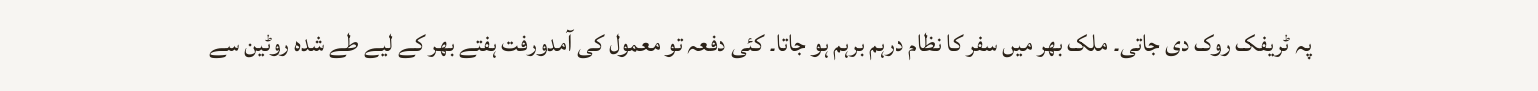پہ ٹریفک روک دی جاتی۔ ملک بھر میں سفر کا نظام درہم برہم ہو جاتا۔ کئی دفعہ تو معمول کی آمدورفت ہفتے بھر کے لیے طے شدہ روٹین سے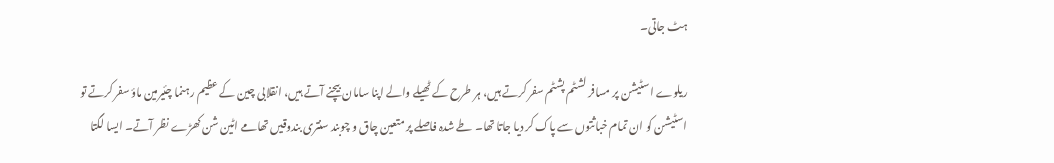ہٹ جاتی۔

ریلوے اسٹیشن پر مسافر لشٹم پشٹم سفر کرتے ہیں، ہر طرح کے ٹھیلے والے اپنا سامان بیچنے آتے ہیں، انقلابی چین کے عظیم رہنما چئیرمین ماؤ سفر کرتے تو اسٹیشن کو ان تمام خباثتوں سے پاک کر دیا جاتا تھا۔ طے شدہ فاصلے پر متعین چاق و چوبند سنتری بندوقیں تھامے اٹین شن کھڑے نظر آتے۔ ایسا لگتا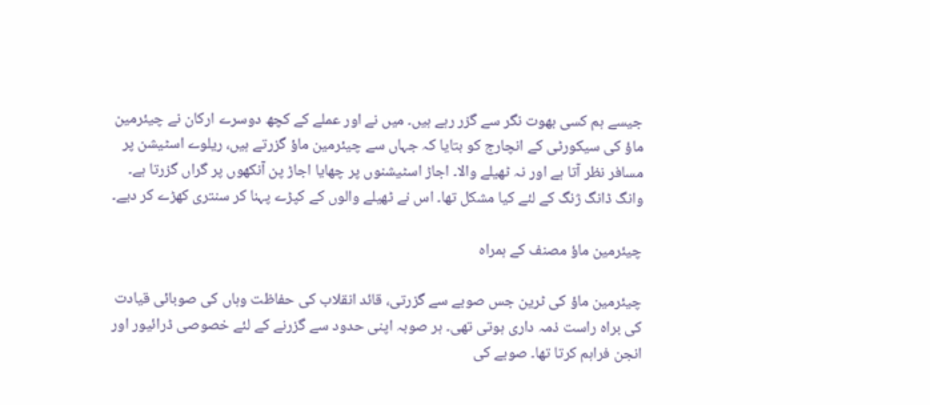جیسے ہم کسی بھوت نگر سے گزر رہے ہیں۔ میں نے اور عملے کے کچھ دوسرے ارکان نے چیئرمین ماؤ کی سیکورٹی کے انچارج کو بتایا کہ جہاں سے چیئرمین ماؤ گزرتے ہیں، ریلوے اسٹیشن پر مسافر نظر آتا ہے اور نہ ٹھیلے والا۔ اجاڑ اسٹیشنوں پر چھایا اجاڑ پن آنکھوں پر گراں گزرتا ہے۔ وانگ ڈانگ ژنگ کے لئے کیا مشکل تھا۔ اس نے ٹھیلے والوں کے کپڑے پہنا کر سنتری کھڑے کر دیے۔

چیئرمین ماؤ مصنف کے ہمراہ

چیئرمین ماؤ کی ٹرین جس صوبے سے گزرتی، قائد انقلاب کی حفاظت وہاں کی صوبائی قیادت کی براہ راست ذمہ داری ہوتی تھی۔ ہر صوبہ اپنی حدود سے گزرنے کے لئے خصوصی ڈرائیور اور انجن فراہم کرتا تھا۔ صوبے کی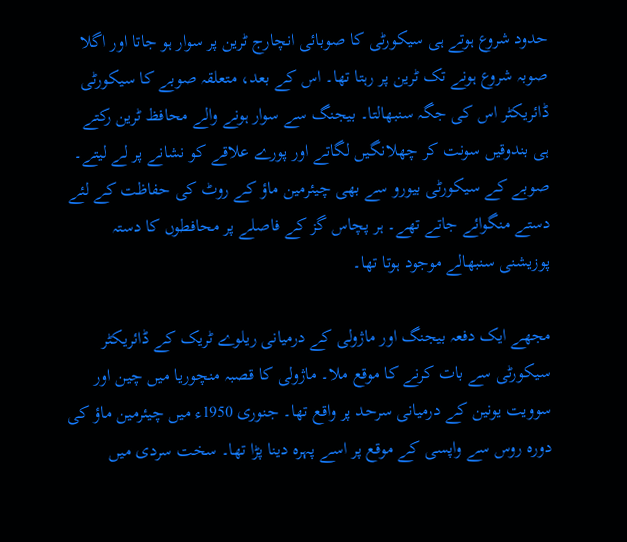حدود شروع ہوتے ہی سیکورٹی کا صوبائی انچارج ٹرین پر سوار ہو جاتا اور اگلا صوبہ شروع ہونے تک ٹرین پر رہتا تھا۔ اس کے بعد، متعلقہ صوبے کا سیکورٹی ڈائریکٹر اس کی جگہ سنبھالتا۔ بیجنگ سے سوار ہونے والے محافظ ٹرین رکتے ہی بندوقیں سونت کر چھلانگیں لگاتے اور پورے علاقے کو نشانے پر لے لیتے۔ صوبے کے سیکورٹی بیورو سے بھی چیئرمین ماؤ کے روٹ کی حفاظت کے لئے دستے منگوائے جاتے تھے۔ ہر پچاس گز کے فاصلے پر محافطوں کا دستہ پوزیشنی سنبھالے موجود ہوتا تھا۔

مجھے ایک دفعہ بیجنگ اور ماژولی کے درمیانی ریلوے ٹریک کے ڈائریکٹر سیکورٹی سے بات کرنے کا موقع ملا۔ ماژولی کا قصبہ منچوریا میں چین اور سوویت یونین کے درمیانی سرحد پر واقع تھا۔ جنوری 1950ء میں چیئرمین ماؤ کی دورہ روس سے واپسی کے موقع پر اسے پہرہ دینا پڑا تھا۔ سخت سردی میں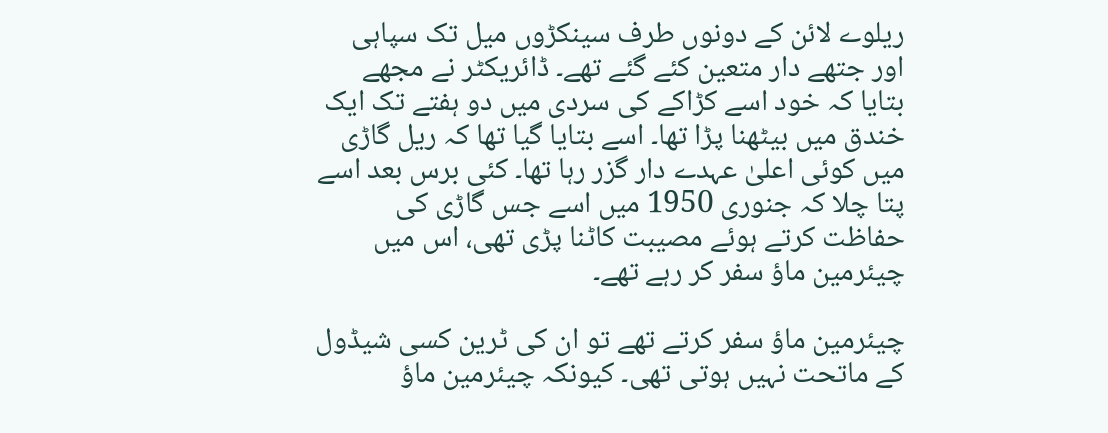ریلوے لائن کے دونوں طرف سینکڑوں میل تک سپاہی اور جتھے دار متعین کئے گئے تھے۔ ڈائریکٹر نے مجھے بتایا کہ خود اسے کڑاکے کی سردی میں دو ہفتے تک ایک خندق میں بیٹھنا پڑا تھا۔ اسے بتایا گیا تھا کہ ریل گاڑی میں کوئی اعلیٰ عہدے دار گزر رہا تھا۔ کئی برس بعد اسے پتا چلا کہ جنوری 1950 میں اسے جس گاڑی کی حفاظت کرتے ہوئے مصیبت کاٹنا پڑی تھی، اس میں چیئرمین ماؤ سفر کر رہے تھے۔

چیئرمین ماؤ سفر کرتے تھے تو ان کی ٹرین کسی شیڈول کے ماتحت نہیں ہوتی تھی۔ کیونکہ چیئرمین ماؤ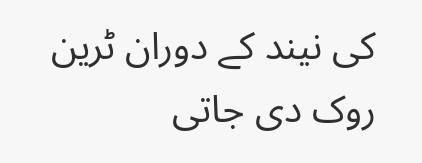کی نیند کے دوران ٹرین روک دی جاتی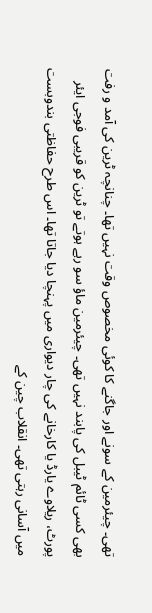تھی۔ چیئرمین کے سونے اور جاگنے کا کوئی مخصوص وقت نہیں تھا۔ چنانچہ ٹرین کی آمد و رفت بھی کسی ٹائم ٹیبل کی پابند نہیں تھی۔ چیئرمین ماؤ سو رہے ہوتے تو ٹرین کو قریبی فوجی ایئر پورٹ، ریلاوے یارڈ یا کارخانے کی چار دیواری میں پہنچا دیا جاتا تھا۔ اس طرح حفاظتی بندوبست میں آسانی رہتی تھی۔ انقلاب چین کے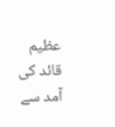عظیم قائد کی آمد سے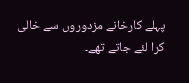پہلے کارخانے مزدوروں سے خالی کرا لئے جاتے تھے۔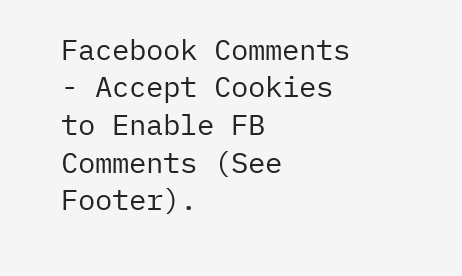Facebook Comments - Accept Cookies to Enable FB Comments (See Footer).